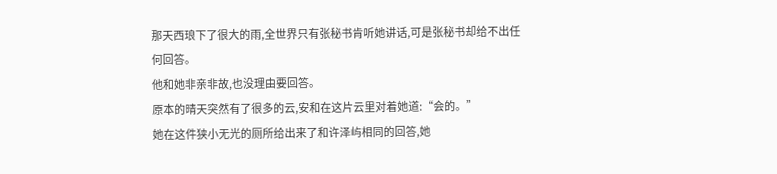那天西琅下了很大的雨,全世界只有张秘书肯听她讲话,可是张秘书却给不出任何回答。
他和她非亲非故,也没理由要回答。
原本的晴天突然有了很多的云,安和在这片云里对着她道:“会的。”
她在这件狭小无光的厕所给出来了和许泽屿相同的回答,她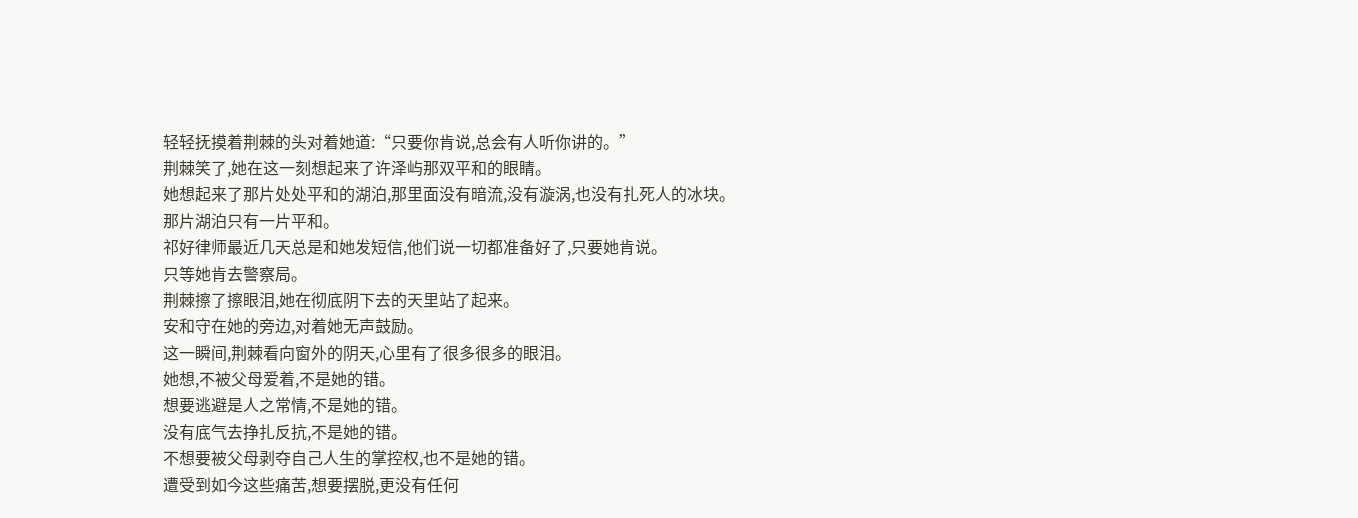轻轻抚摸着荆棘的头对着她道:“只要你肯说,总会有人听你讲的。”
荆棘笑了,她在这一刻想起来了许泽屿那双平和的眼睛。
她想起来了那片处处平和的湖泊,那里面没有暗流,没有漩涡,也没有扎死人的冰块。
那片湖泊只有一片平和。
祁好律师最近几天总是和她发短信,他们说一切都准备好了,只要她肯说。
只等她肯去警察局。
荆棘擦了擦眼泪,她在彻底阴下去的天里站了起来。
安和守在她的旁边,对着她无声鼓励。
这一瞬间,荆棘看向窗外的阴天,心里有了很多很多的眼泪。
她想,不被父母爱着,不是她的错。
想要逃避是人之常情,不是她的错。
没有底气去挣扎反抗,不是她的错。
不想要被父母剥夺自己人生的掌控权,也不是她的错。
遭受到如今这些痛苦,想要摆脱,更没有任何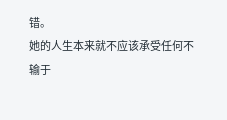错。
她的人生本来就不应该承受任何不输于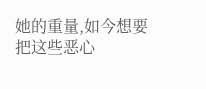她的重量,如今想要把这些恶心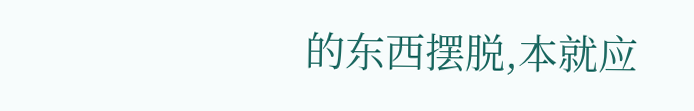的东西摆脱,本就应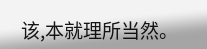该,本就理所当然。